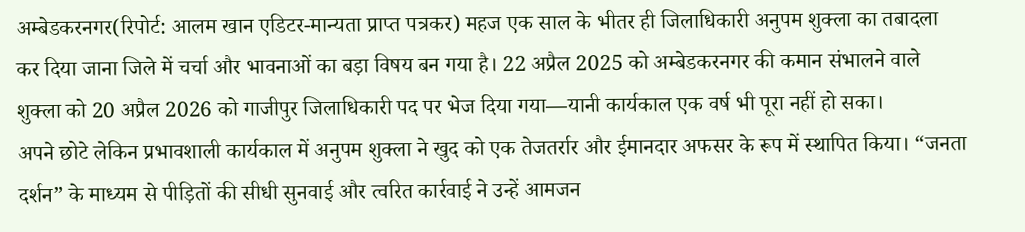अम्बेडकरनगर(रिपोर्ट: आलम खान एडिटर-मान्यता प्राप्त पत्रकर) महज एक साल के भीतर ही जिलाधिकारी अनुपम शुक्ला का तबादला कर दिया जाना जिले में चर्चा और भावनाओं का बड़ा विषय बन गया है। 22 अप्रैल 2025 को अम्बेडकरनगर की कमान संभालने वाले शुक्ला को 20 अप्रैल 2026 को गाजीपुर जिलाधिकारी पद पर भेज दिया गया—यानी कार्यकाल एक वर्ष भी पूरा नहीं हो सका।
अपने छोटे लेकिन प्रभावशाली कार्यकाल में अनुपम शुक्ला ने खुद को एक तेजतर्रार और ईमानदार अफसर के रूप में स्थापित किया। “जनता दर्शन” के माध्यम से पीड़ितों की सीधी सुनवाई और त्वरित कार्रवाई ने उन्हें आमजन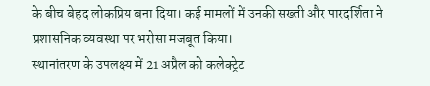के बीच बेहद लोकप्रिय बना दिया। कई मामलों में उनकी सख्ती और पारदर्शिता ने प्रशासनिक व्यवस्था पर भरोसा मजबूत किया।
स्थानांतरण के उपलक्ष्य में 21 अप्रैल को कलेक्ट्रेट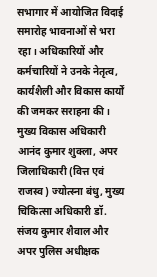सभागार में आयोजित विदाई समारोह भावनाओं से भरा रहा। अधिकारियों और कर्मचारियों ने उनके नेतृत्व, कार्यशैली और विकास कार्यों की जमकर सराहना की। मुख्य विकास अधिकारी आनंद कुमार शुक्ला, अपर जिलाधिकारी (वित्त एवं राजस्व) ज्योत्स्ना बंधु, मुख्य चिकित्सा अधिकारी डॉ. संजय कुमार शैवाल और अपर पुलिस अधीक्षक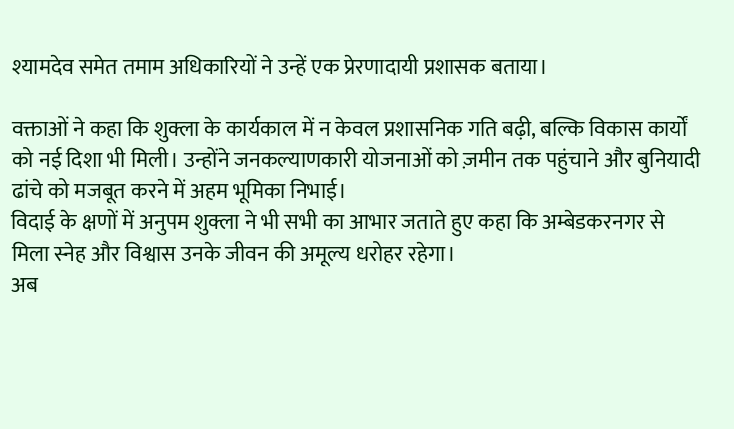श्यामदेव समेत तमाम अधिकारियों ने उन्हें एक प्रेरणादायी प्रशासक बताया।

वक्ताओं ने कहा कि शुक्ला के कार्यकाल में न केवल प्रशासनिक गति बढ़ी, बल्कि विकास कार्यों को नई दिशा भी मिली। उन्होंने जनकल्याणकारी योजनाओं को ज़मीन तक पहुंचाने और बुनियादी ढांचे को मजबूत करने में अहम भूमिका निभाई।
विदाई के क्षणों में अनुपम शुक्ला ने भी सभी का आभार जताते हुए कहा कि अम्बेडकरनगर से मिला स्नेह और विश्वास उनके जीवन की अमूल्य धरोहर रहेगा।
अब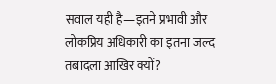सवाल यही है—इतने प्रभावी और लोकप्रिय अधिकारी का इतना जल्द तबादला आखिर क्यों?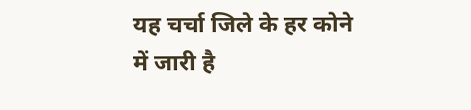यह चर्चा जिले के हर कोने में जारी है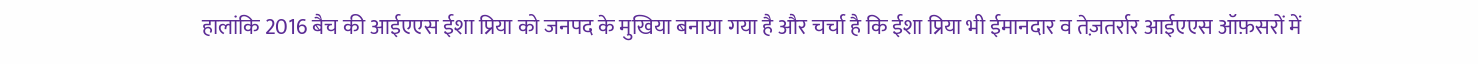हालांकि 2016 बैच की आईएएस ईशा प्रिया को जनपद के मुखिया बनाया गया है और चर्चा है कि ईशा प्रिया भी ईमानदार व तेज़तर्रार आईएएस ऑफ़सरों में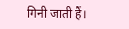गिनी जाती हैं।